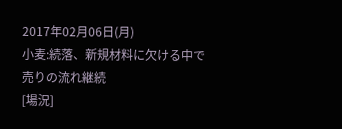2017年02月06日(月)
小麦:続落、新規材料に欠ける中で売りの流れ継続
[場況]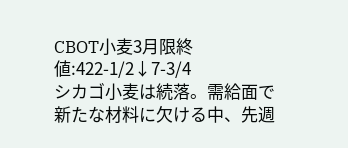CBOT小麦3月限終値:422-1/2↓7-3/4
シカゴ小麦は続落。需給面で新たな材料に欠ける中、先週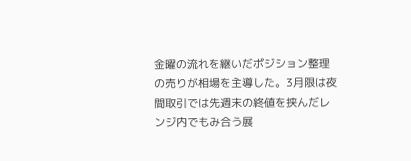金曜の流れを継いだポジション整理の売りが相場を主導した。3月限は夜間取引では先週末の終値を挟んだレンジ内でもみ合う展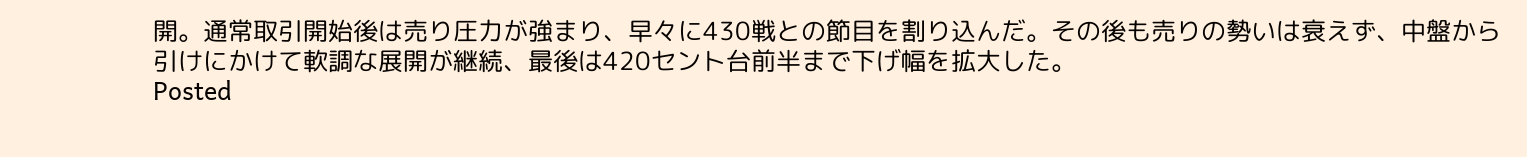開。通常取引開始後は売り圧力が強まり、早々に430戦との節目を割り込んだ。その後も売りの勢いは衰えず、中盤から引けにかけて軟調な展開が継続、最後は420セント台前半まで下げ幅を拡大した。
Posted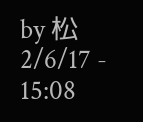by 松 2/6/17 - 15:08